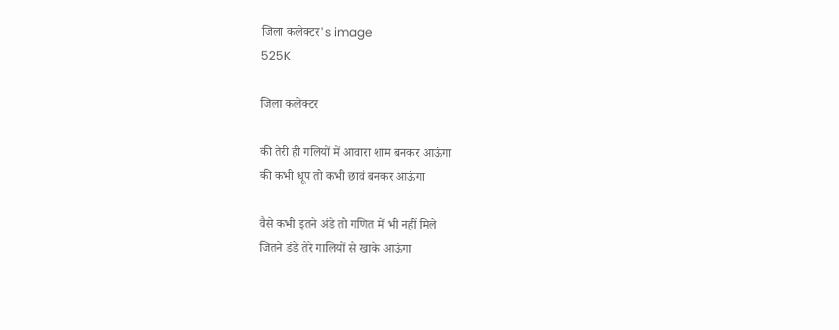जिला कलेक्टर's image
525K

जिला कलेक्टर

की तेरी ही गलियों में आवारा शाम बनकर आऊंगा
की कभी धूप तो कभी छावं बनकर आऊंगा

वैसे कभी इतने अंडे तो गणित में भी नहीं मिले
जितने डंडे तेरे गालियों से खाके आऊंगा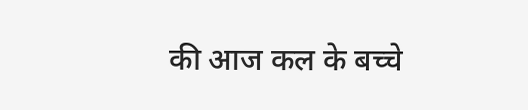की आज कल के बच्चे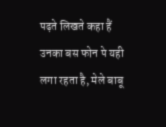पढ़ते लिखते कहा हैं
उनका बस फोन पे यही लगा रहता है, मेले बाबू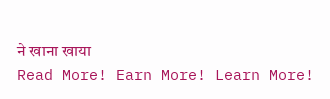ने खाना खाया
Read More! Earn More! Learn More!